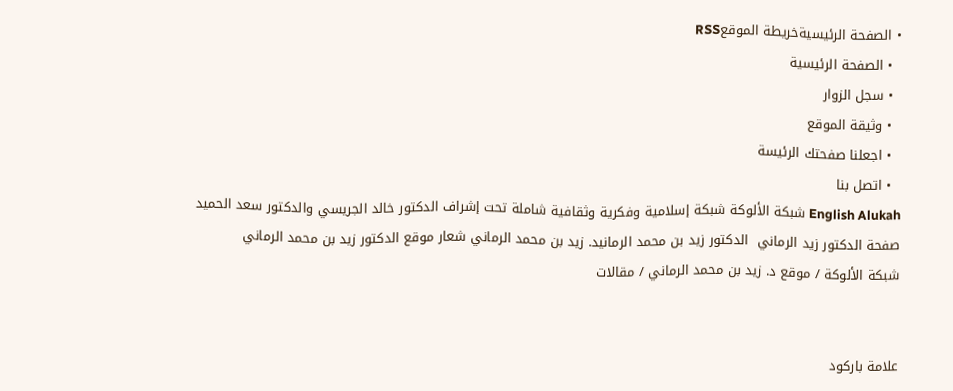• الصفحة الرئيسيةخريطة الموقعRSS
  • الصفحة الرئيسية
  • سجل الزوار
  • وثيقة الموقع
  • اجعلنا صفحتك الرئيسة
  • اتصل بنا
English Alukah شبكة الألوكة شبكة إسلامية وفكرية وثقافية شاملة تحت إشراف الدكتور خالد الجريسي والدكتور سعد الحميد
صفحة الدكتور زيد الرماني  الدكتور زيد بن محمد الرمانيد. زيد بن محمد الرماني شعار موقع الدكتور زيد بن محمد الرماني
شبكة الألوكة / موقع د. زيد بن محمد الرماني / مقالات


علامة باركود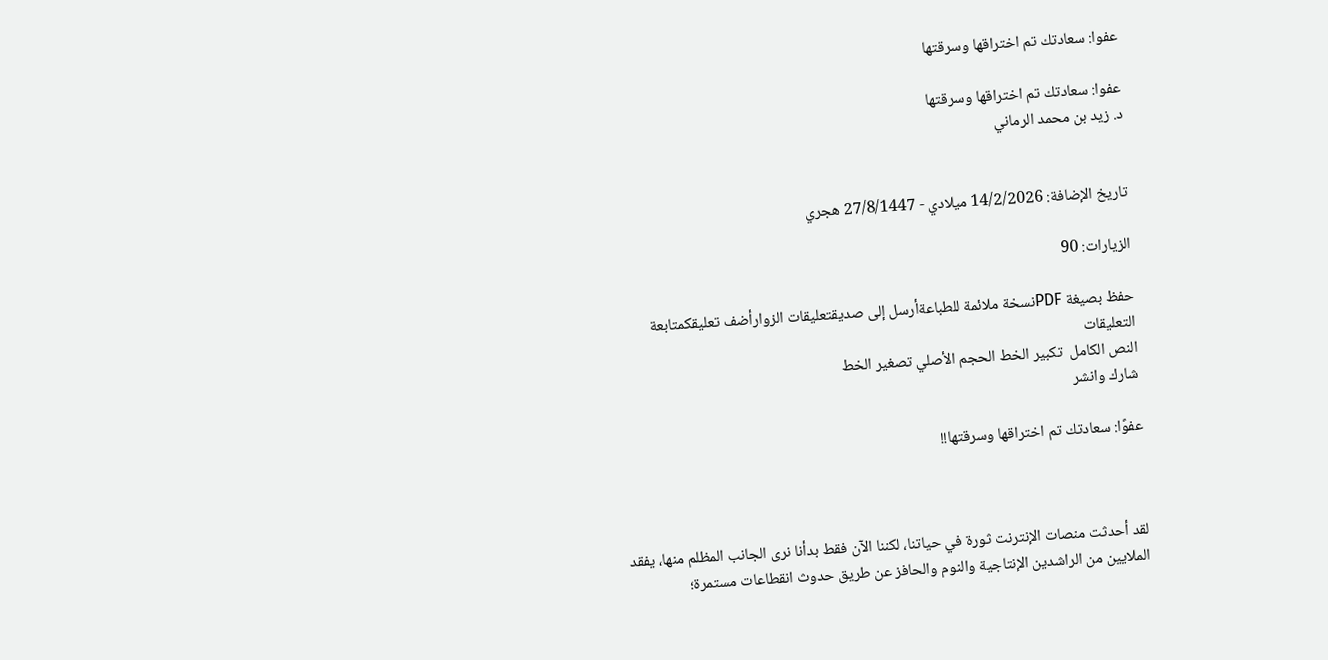عفوا: سعادتك تم اختراقها وسرقتها

عفوا: سعادتك تم اختراقها وسرقتها
د. زيد بن محمد الرماني


تاريخ الإضافة: 14/2/2026 ميلادي - 27/8/1447 هجري

الزيارات: 90

حفظ بصيغة PDFنسخة ملائمة للطباعةأرسل إلى صديقتعليقات الزوارأضف تعليقكمتابعة التعليقات
النص الكامل  تكبير الخط الحجم الأصلي تصغير الخط
شارك وانشر

عفوًا: سعادتك تم اختراقها وسرقتها!!



لقد أحدثت منصات الإنترنت ثورة في حياتنا، لكننا الآن فقط بدأنا نرى الجانب المظلم منها، يفقد الملايين من الراشدين الإنتاجية والنوم والحافز عن طريق حدوث انقطاعات مستمرة؛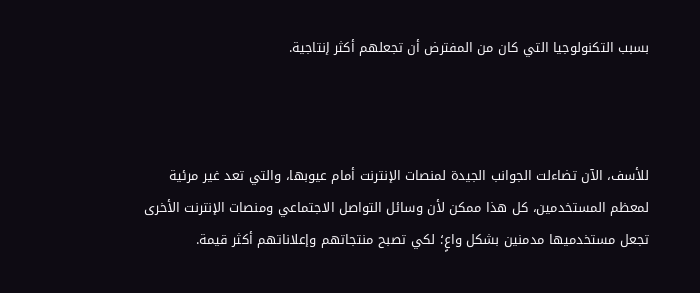بسبب التكنولوجيا التي كان من المفترض أن تجعلهم أكثر إنتاجية.



للأسف، الآن تضاءلت الجوانب الجيدة لمنصات الإنترنت أمام عيوبها، والتي تعد غير مرئية لمعظم المستخدمين، كل هذا ممكن لأن وسائل التواصل الاجتماعي ومنصات الإنترنت الأخرى تجعل مستخدميها مدمنين بشكل واعٍ؛ لكي تصبح منتجاتهم وإعلاناتهم أكثر قيمة.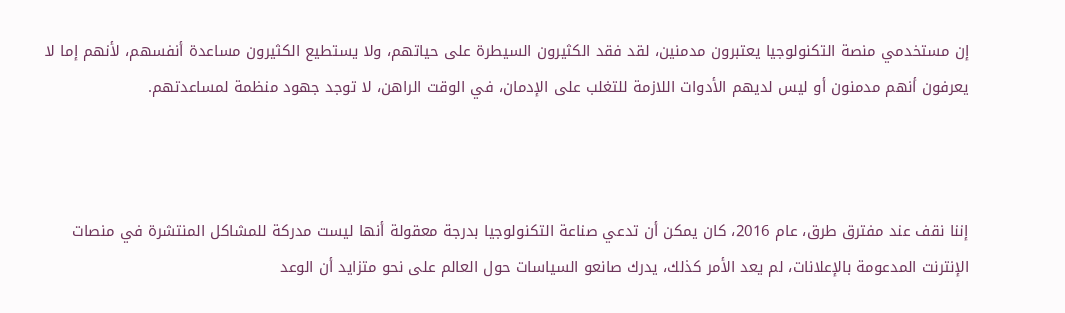إن مستخدمي منصة التكنولوجيا يعتبرون مدمنين، لقد فقد الكثيرون السيطرة على حياتهم، ولا يستطيع الكثيرون مساعدة أنفسهم، لأنهم إما لا يعرفون أنهم مدمنون أو ليس لديهم الأدوات اللازمة للتغلب على الإدمان، في الوقت الراهن، لا توجد جهود منظمة لمساعدتهم.



إننا نقف عند مفترق طرق، عام 2016، كان يمكن أن تدعي صناعة التكنولوجيا بدرجة معقولة أنها ليست مدركة للمشاكل المنتشرة في منصات الإنترنت المدعومة بالإعلانات، لم يعد الأمر كذلك، يدرك صانعو السياسات حول العالم على نحو متزايد أن الوعد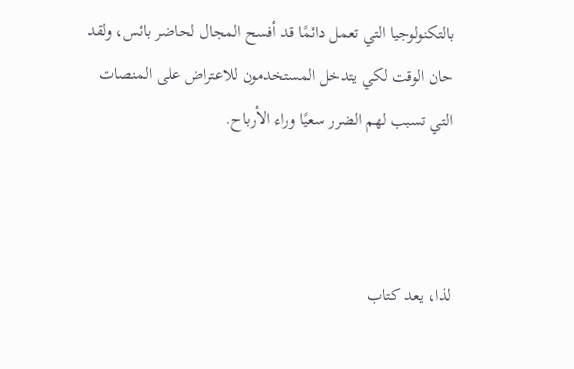بالتكنولوجيا التي تعمل دائمًا قد أفسح المجال لحاضر بائس، ولقد حان الوقت لكي يتدخل المستخدمون للاعتراض على المنصات التي تسبب لهم الضرر سعيًا وراء الأرباح.



لذا، يعد كتاب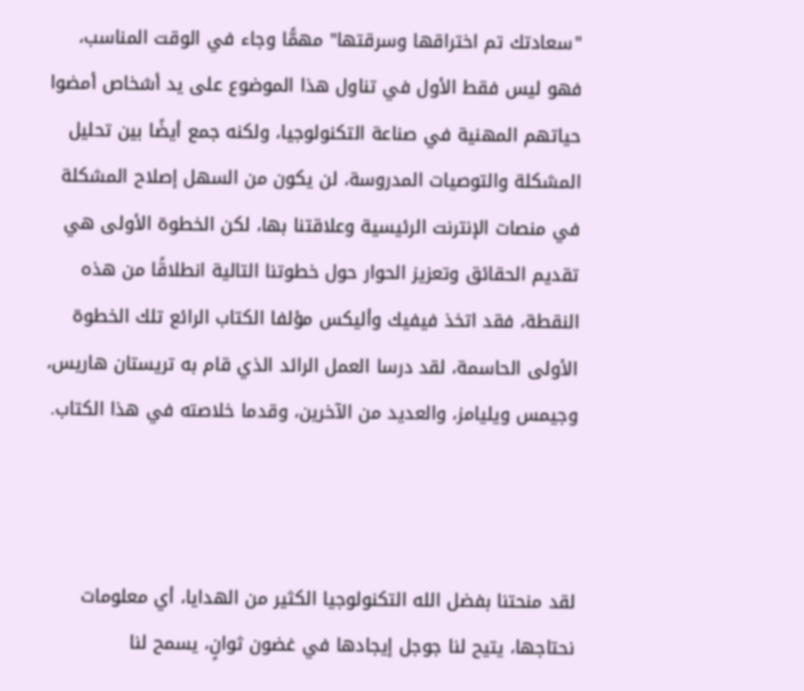"سعادتك تم اختراقها وسرقتها" مهمًّا وجاء في الوقت المناسب، فهو ليس فقط الأول في تناول هذا الموضوع على يد أشخاص أمضوا حياتهم المهنية في صناعة التكنولوجيا، ولكنه جمع أيضًا بين تحليل المشكلة والتوصيات المدروسة، لن يكون من السهل إصلاح المشكلة في منصات الإنترنت الرئيسية وعلاقتنا بها، لكن الخطوة الأولى هي تقديم الحقائق وتعزيز الحوار حول خطوتنا التالية انطلاقًا من هذه النقطة، فقد اتخذ فيفيك وأليكس مؤلفا الكتاب الرائع تلك الخطوة الأولى الحاسمة، لقد درسا العمل الرائد الذي قام به تريستان هاريس، وجيمس ويليامز، والعديد من الآخرين، وقدما خلاصته في هذا الكتاب.



لقد منحتنا بفضل الله التكنولوجيا الكثير من الهدايا، أي معلومات نحتاجها، يتيح لنا جوجل إيجادها في غضون ثوانٍ، يسمح لنا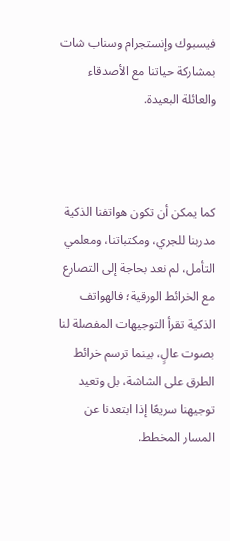فيسبوك وإنستجرام وسناب شات بمشاركة حياتنا مع الأصدقاء والعائلة البعيدة.



كما يمكن أن تكون هواتفنا الذكية مدربنا للجري، ومكتباتنا، ومعلمي التأمل، لم نعد بحاجة إلى التصارع مع الخرائط الورقية؛ فالهواتف الذكية تقرأ التوجيهات المفصلة لنا بصوت عالٍ، بينما ترسم خرائط الطرق على الشاشة، بل وتعيد توجيهنا سريعًا إذا ابتعدنا عن المسار المخطط.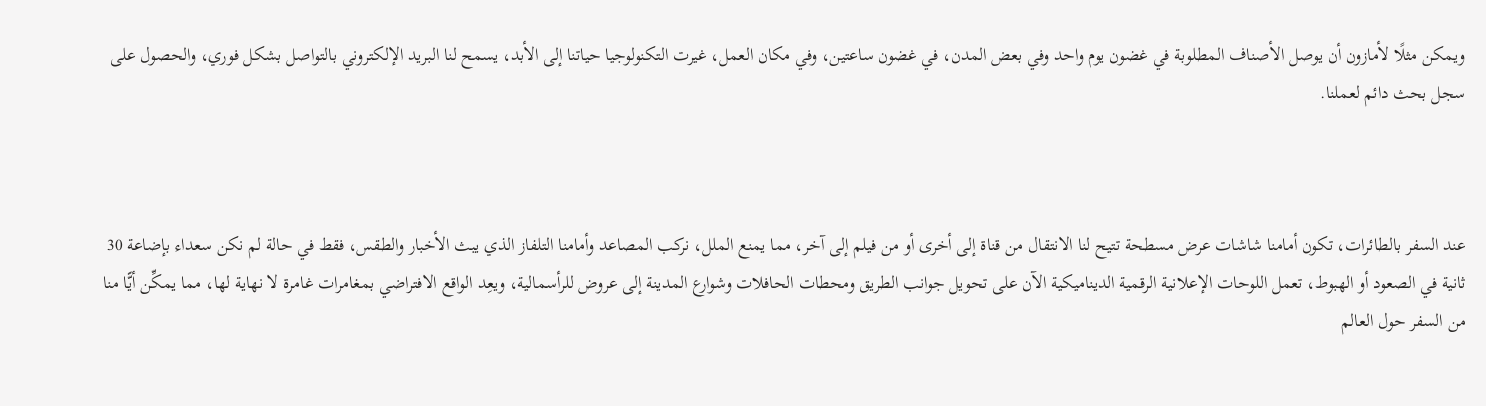ويمكن مثلًا لأمازون أن يوصل الأصناف المطلوبة في غضون يوم واحد وفي بعض المدن، في غضون ساعتين، وفي مكان العمل، غيرت التكنولوجيا حياتنا إلى الأبد، يسمح لنا البريد الإلكتروني بالتواصل بشكل فوري، والحصول على سجل بحث دائم لعملنا.



عند السفر بالطائرات، تكون أمامنا شاشات عرض مسطحة تتيح لنا الانتقال من قناة إلى أخرى أو من فيلم إلى آخر، مما يمنع الملل، نركب المصاعد وأمامنا التلفاز الذي يبث الأخبار والطقس، فقط في حالة لم نكن سعداء بإضاعة 30 ثانية في الصعود أو الهبوط، تعمل اللوحات الإعلانية الرقمية الديناميكية الآن على تحويل جوانب الطريق ومحطات الحافلات وشوارع المدينة إلى عروض للرأسمالية، ويعِد الواقع الافتراضي بمغامرات غامرة لا نهاية لها، مما يمكِّن أيًّا منا من السفر حول العالم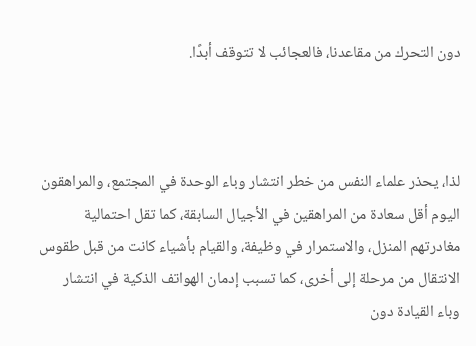دون التحرك من مقاعدنا، فالعجائب لا تتوقف أبدًا.



لذا، يحذر علماء النفس من خطر انتشار وباء الوحدة في المجتمع، والمراهقون اليوم أقل سعادة من المراهقين في الأجيال السابقة، كما تقل احتمالية مغادرتهم المنزل، والاستمرار في وظيفة، والقيام بأشياء كانت من قبل طقوس الانتقال من مرحلة إلى أخرى، كما تسبب إدمان الهواتف الذكية في انتشار وباء القيادة دون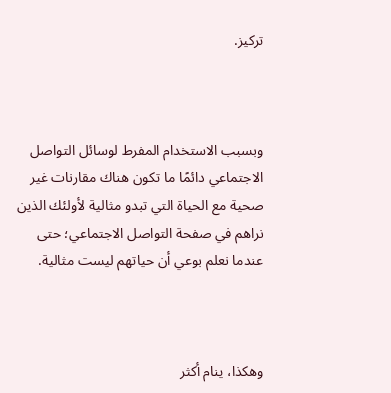تركيز.



وبسبب الاستخدام المفرط لوسائل التواصل الاجتماعي دائمًا ما تكون هناك مقارنات غير صحية مع الحياة التي تبدو مثالية لأولئك الذين نراهم في صفحة التواصل الاجتماعي؛ حتى عندما نعلم بوعي أن حياتهم ليست مثالية.



وهكذا، ينام أكثر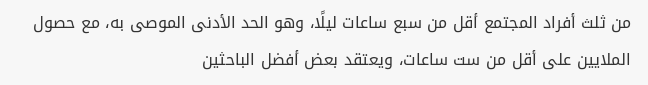من ثلث أفراد المجتمع أقل من سبع ساعات ليلًا، وهو الحد الأدنى الموصى به، مع حصول الملايين على أقل من ست ساعات، ويعتقد بعض أفضل الباحثين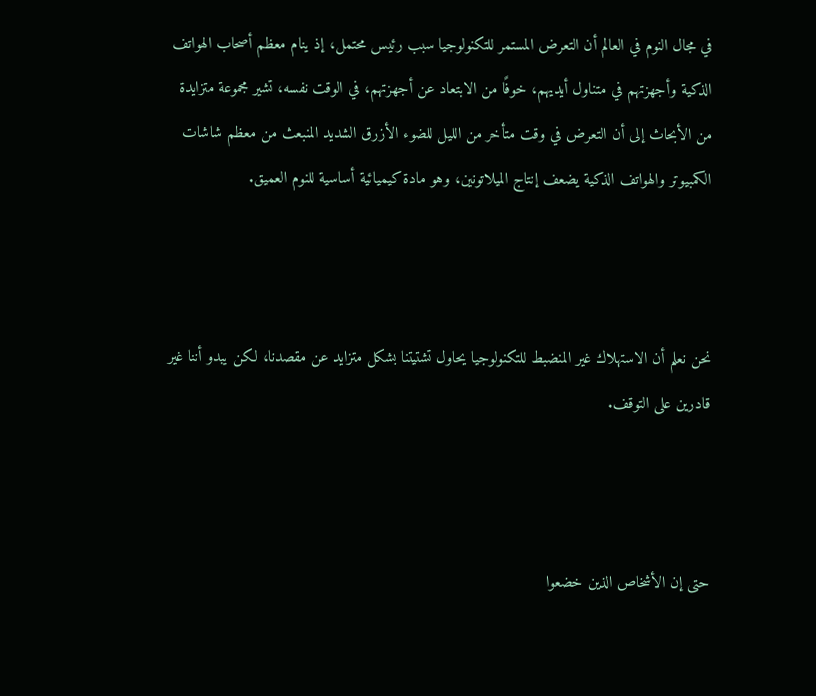في مجال النوم في العالم أن التعرض المستمر للتكنولوجيا سبب رئيس محتمل، إذ ينام معظم أصحاب الهواتف الذكية وأجهزتهم في متناول أيديهم، خوفًا من الابتعاد عن أجهزتهم، في الوقت نفسه، تشير مجموعة متزايدة من الأبحاث إلى أن التعرض في وقت متأخر من الليل للضوء الأزرق الشديد المنبعث من معظم شاشات الكمبيوتر والهواتف الذكية يضعف إنتاج الميلاتونين، وهو مادة كيميائية أساسية للنوم العميق.



نحن نعلم أن الاستهلاك غير المنضبط للتكنولوجيا يحاول تشتيتنا بشكل متزايد عن مقصدنا، لكن يبدو أننا غير قادرين على التوقف.



حتى إن الأشخاص الذين خضعوا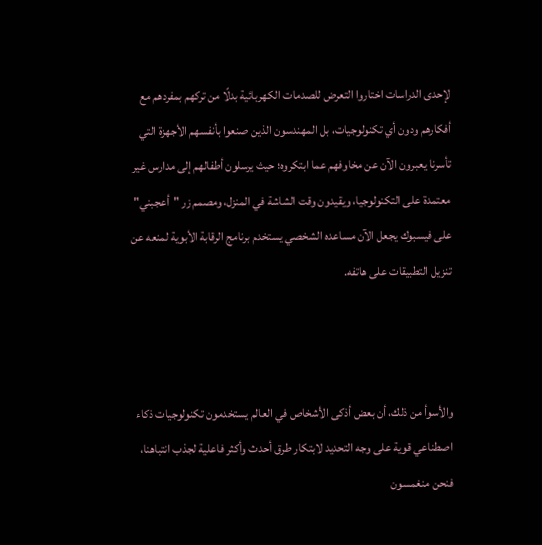لإحدى الدراسات اختاروا التعرض للصدمات الكهربائية بدلًا من تركهم بمفردهم مع أفكارهم ودون أي تكنولوجيات، بل المهندسون الذين صنعوا بأنفسهم الأجهزة التي تأسرنا يعبرون الآن عن مخاوفهم عما ابتكروه؛ حيث يرسلون أطفالهم إلى مدارس غير معتمدة على التكنولوجيا، ويقيدون وقت الشاشة في المنزل، ومصمم زر "أعجبني" على فيسبوك يجعل الآن مساعده الشخصي يستخدم برنامج الرقابة الأبوية لمنعه عن تنزيل التطبيقات على هاتفه.



والأسوأ من ذلك، أن بعض أذكى الأشخاص في العالم يستخدمون تكنولوجيات ذكاء اصطناعي قوية على وجه التحديد لابتكار طرق أحدث وأكثر فاعلية لجذب انتباهنا، فنحن منغمسون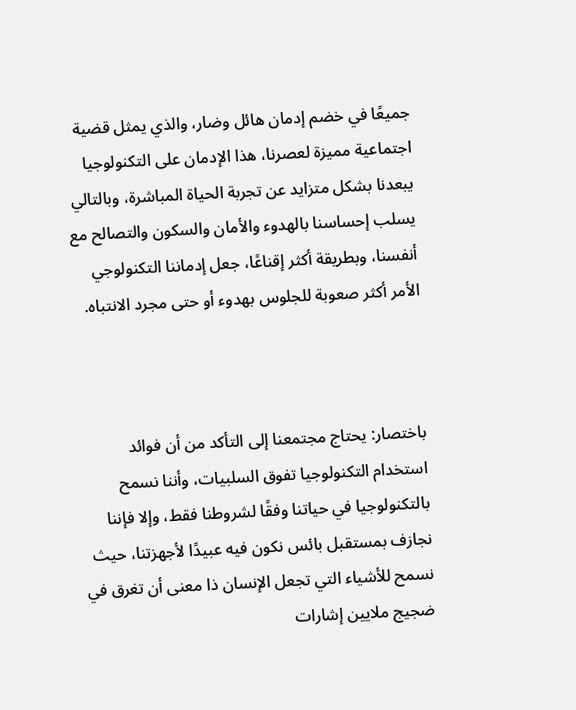جميعًا في خضم إدمان هائل وضار، والذي يمثل قضية اجتماعية مميزة لعصرنا، هذا الإدمان على التكنولوجيا يبعدنا بشكل متزايد عن تجربة الحياة المباشرة، وبالتالي يسلب إحساسنا بالهدوء والأمان والسكون والتصالح مع أنفسنا، وبطريقة أكثر إقناعًا، جعل إدماننا التكنولوجي الأمر أكثر صعوبة للجلوس بهدوء أو حتى مجرد الانتباه.



باختصار: يحتاج مجتمعنا إلى التأكد من أن فوائد استخدام التكنولوجيا تفوق السلبيات، وأننا نسمح بالتكنولوجيا في حياتنا وفقًا لشروطنا فقط، وإلا فإننا نجازف بمستقبل بائس نكون فيه عبيدًا لأجهزتنا، حيث نسمح للأشياء التي تجعل الإنسان ذا معنى أن تغرق في ضجيج ملايين إشارات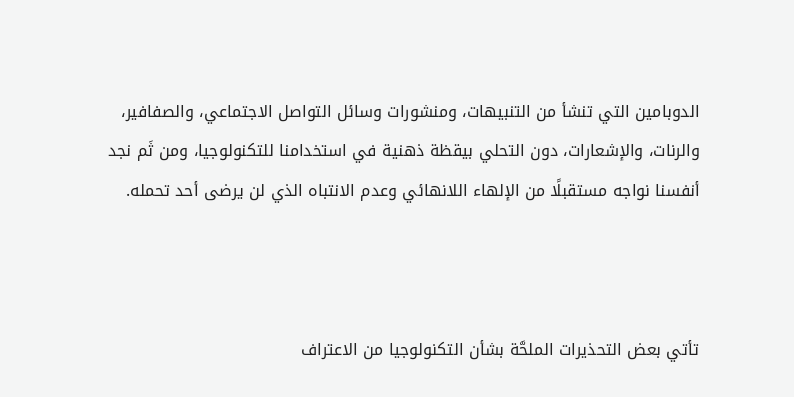الدوبامين التي تنشأ من التنبيهات، ومنشورات وسائل التواصل الاجتماعي، والصفافير، والرنات، والإشعارات، دون التحلي بيقظة ذهنية في استخدامنا للتكنولوجيا، ومن ثَم نجد أنفسنا نواجه مستقبلًا من الإلهاء اللانهائي وعدم الانتباه الذي لن يرضى أحد تحمله.



تأتي بعض التحذيرات الملحَّة بشأن التكنولوجيا من الاعتراف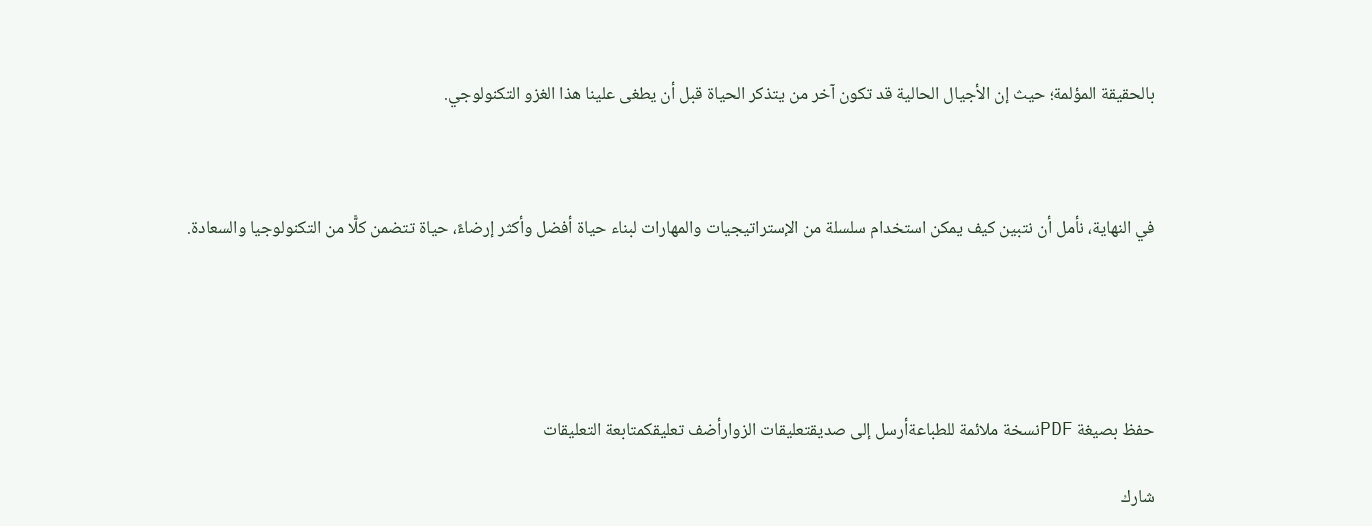بالحقيقة المؤلمة؛ حيث إن الأجيال الحالية قد تكون آخر من يتذكر الحياة قبل أن يطغى علينا هذا الغزو التكنولوجي.



في النهاية، نأمل أن نتبين كيف يمكن استخدام سلسلة من الإستراتيجيات والمهارات لبناء حياة أفضل وأكثر إرضاءً، حياة تتضمن كلًّا من التكنولوجيا والسعادة.





حفظ بصيغة PDFنسخة ملائمة للطباعةأرسل إلى صديقتعليقات الزوارأضف تعليقكمتابعة التعليقات

شارك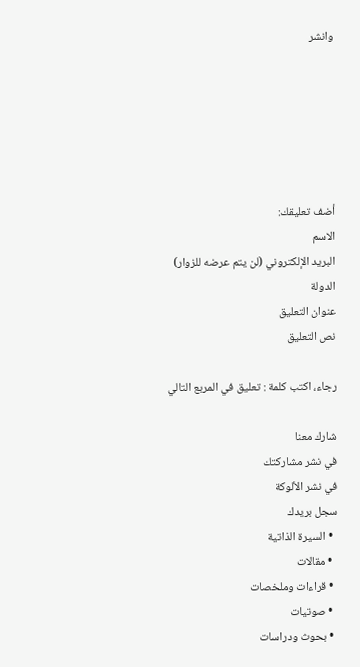وانشر






أضف تعليقك:
الاسم
البريد الإلكتروني (لن يتم عرضه للزوار)
الدولة
عنوان التعليق
نص التعليق

رجاء، اكتب كلمة : تعليق في المربع التالي

شارك معنا
في نشر مشاركتك
في نشر الألوكة
سجل بريدك
  • السيرة الذاتية
  • مقالات
  • قراءات وملخصات
  • صوتيات
  • بحوث ودراسات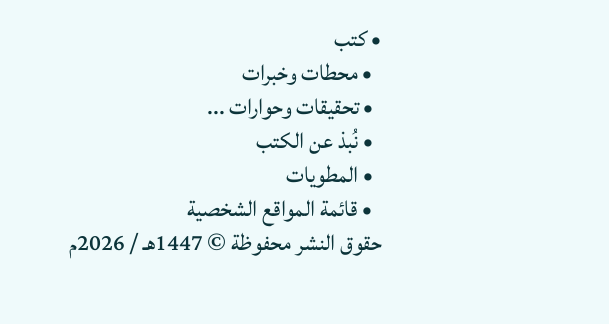• كتب
  • محطات وخبرات
  • تحقيقات وحوارات ...
  • نُبذ عن الكتب
  • المطويات
  • قائمة المواقع الشخصية
حقوق النشر محفوظة © 1447هـ / 2026م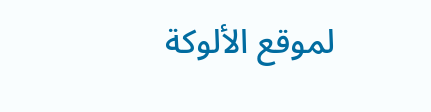لموقع الألوكة